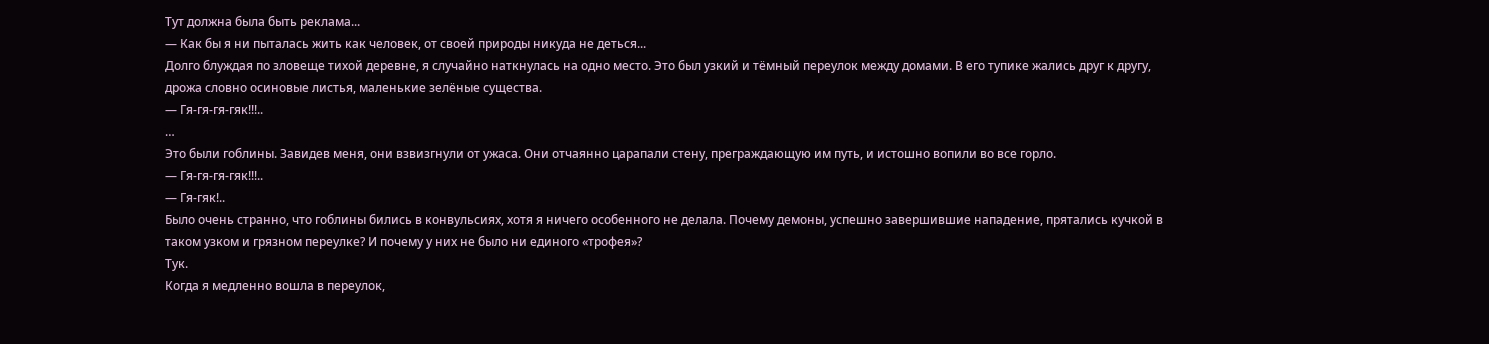Тут должна была быть реклама...
— Как бы я ни пыталась жить как человек, от своей природы никуда не деться...
Долго блуждая по зловеще тихой деревне, я случайно наткнулась на одно место. Это был узкий и тёмный переулок между домами. В его тупике жались друг к другу, дрожа словно осиновые листья, маленькие зелёные существа.
— Гя-гя-гя-гяк!!!..
…
Это были гоблины. Завидев меня, они взвизгнули от ужаса. Они отчаянно царапали стену, преграждающую им путь, и истошно вопили во все горло.
— Гя-гя-гя-гяк!!!..
— Гя-гяк!..
Было очень странно, что гоблины бились в конвульсиях, хотя я ничего особенного не делала. Почему демоны, успешно завершившие нападение, прятались кучкой в таком узком и грязном переулке? И почему у них не было ни единого «трофея»?
Тук.
Когда я медленно вошла в переулок,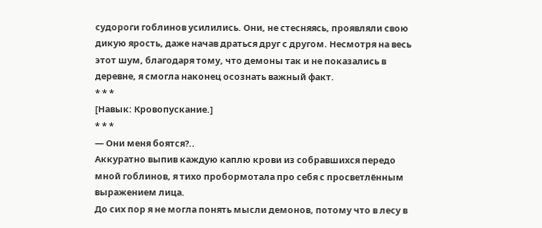судороги гоблинов усилились. Они, не стесняясь, проявляли свою дикую ярость, даже начав драться друг с другом. Несмотря на весь этот шум, благодаря тому, что демоны так и не показались в деревне, я смогла наконец осознать важный факт.
* * *
[Навык: Кровопускание.]
* * *
— Они меня боятся?..
Аккуратно выпив каждую каплю крови из собравшихся передо мной гоблинов, я тихо пробормотала про себя с просветлённым выражением лица.
До сих пор я не могла понять мысли демонов, потому что в лесу в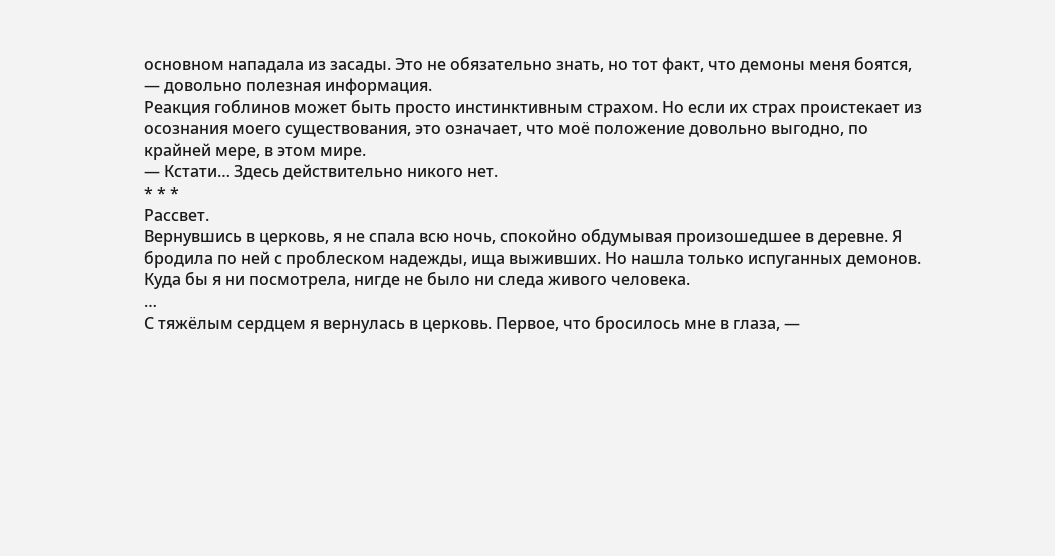основном нападала из засады. Это не обязательно знать, но тот факт, что демоны меня боятся, — довольно полезная информация.
Реакция гоблинов может быть просто инстинктивным страхом. Но если их страх проистекает из осознания моего существования, это означает, что моё положение довольно выгодно, по крайней мере, в этом мире.
— Кстати… Здесь действительно никого нет.
* * *
Рассвет.
Вернувшись в церковь, я не спала всю ночь, спокойно обдумывая произошедшее в деревне. Я бродила по ней с проблеском надежды, ища выживших. Но нашла только испуганных демонов. Куда бы я ни посмотрела, нигде не было ни следа живого человека.
…
С тяжёлым сердцем я вернулась в церковь. Первое, что бросилось мне в глаза, —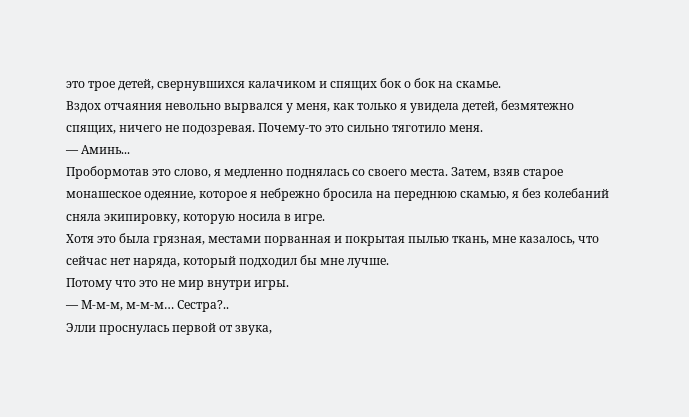это трое детей, свернувшихся калачиком и спящих бок о бок на скамье.
Вздох отчаяния невольно вырвался у меня, как только я увидела детей, безмятежно спящих, ничего не подозревая. Почему-то это сильно тяготило меня.
— Аминь...
Пробормотав это слово, я медленно поднялась со своего места. Затем, взяв старое монашеское одеяние, которое я небрежно бросила на переднюю скамью, я без колебаний сняла экипировку, которую носила в игре.
Хотя это была грязная, местами порванная и покрытая пылью ткань, мне казалось, что сейчас нет наряда, который подходил бы мне лучше.
Потому что это не мир внутри игры.
— М-м-м, м-м-м… Сестра?..
Элли проснулась первой от звука,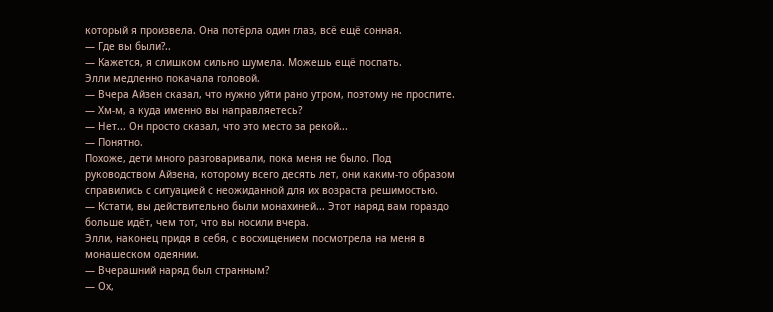который я произвела. Она потёрла один глаз, всё ещё сонная.
— Где вы были?..
— Кажется, я слишком сильно шумела. Можешь ещё поспать.
Элли медленно покачала головой.
— Вчера Айзен сказал, что нужно уйти рано утром, поэтому не проспите.
— Хм-м, а куда именно вы направляетесь?
— Нет... Он просто сказал, что это место за рекой...
— Понятно.
Похоже, дети много разговаривали, пока меня не было. Под руководством Айзена, которому всего десять лет, они каким-то образом справились с ситуацией с неожиданной для их возраста решимостью.
— Кстати, вы действительно были монахиней... Этот наряд вам гораздо больше идёт, чем тот, что вы носили вчера.
Элли, наконец придя в себя, с восхищением посмотрела на меня в монашеском одеянии.
— Вчерашний наряд был странным?
— Ох,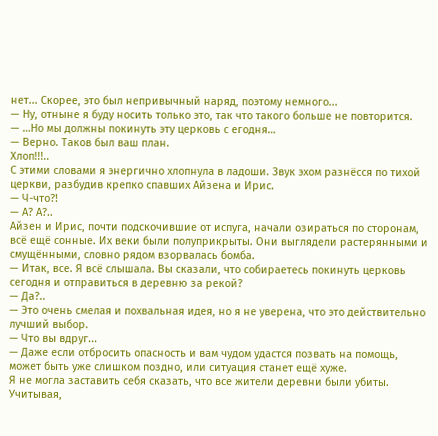нет... Скорее, это был непривычный наряд, поэтому немного...
— Ну, отныне я буду носить только это, так что такого больше не повторится.
— …Но мы должны покинуть эту церковь с егодня…
— Верно. Таков был ваш план.
Хлоп!!!..
С этими словами я энергично хлопнула в ладоши. Звук эхом разнёсся по тихой церкви, разбудив крепко спавших Айзена и Ирис.
— Ч-что?!
— А? А?..
Айзен и Ирис, почти подскочившие от испуга, начали озираться по сторонам, всё ещё сонные. Их веки были полуприкрыты. Они выглядели растерянными и смущёнными, словно рядом взорвалась бомба.
— Итак, все. Я всё слышала. Вы сказали, что собираетесь покинуть церковь сегодня и отправиться в деревню за рекой?
— Да?..
— Это очень смелая и похвальная идея, но я не уверена, что это действительно лучший выбор.
— Что вы вдруг...
— Даже если отбросить опасность и вам чудом удастся позвать на помощь, может быть уже слишком поздно, или ситуация станет ещё хуже.
Я не могла заставить себя сказать, что все жители деревни были убиты. Учитывая,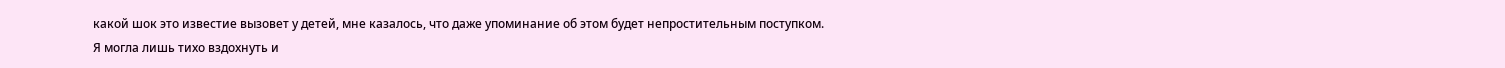какой шок это известие вызовет у детей, мне казалось, что даже упоминание об этом будет непростительным поступком.
Я могла лишь тихо вздохнуть и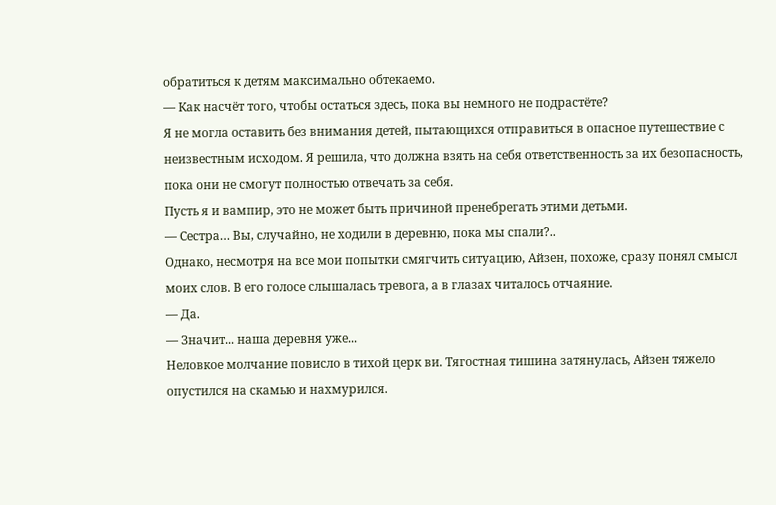обратиться к детям максимально обтекаемо.
— Как насчёт того, чтобы остаться здесь, пока вы немного не подрастёте?
Я не могла оставить без внимания детей, пытающихся отправиться в опасное путешествие с неизвестным исходом. Я решила, что должна взять на себя ответственность за их безопасность, пока они не смогут полностью отвечать за себя.
Пусть я и вампир, это не может быть причиной пренебрегать этими детьми.
— Сестра… Вы, случайно, не ходили в деревню, пока мы спали?..
Однако, несмотря на все мои попытки смягчить ситуацию, Айзен, похоже, сразу понял смысл моих слов. В его голосе слышалась тревога, а в глазах читалось отчаяние.
— Да.
— Значит... наша деревня уже...
Неловкое молчание повисло в тихой церк ви. Тягостная тишина затянулась, Айзен тяжело опустился на скамью и нахмурился.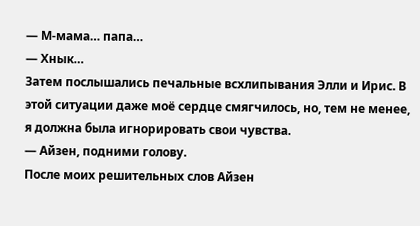— М-мама… папа…
— Хнык…
Затем послышались печальные всхлипывания Элли и Ирис. В этой ситуации даже моё сердце смягчилось, но, тем не менее, я должна была игнорировать свои чувства.
— Айзен, подними голову.
После моих решительных слов Айзен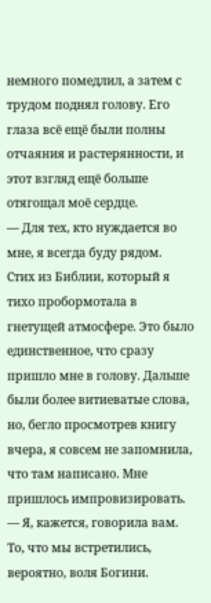немного помедлил, а затем с трудом поднял голову. Его глаза всё ещё были полны отчаяния и растерянности, и этот взгляд ещё больше отягощал моё сердце.
— Для тех, кто нуждается во мне, я всегда буду рядом.
Стих из Библии, который я тихо пробормотала в гнетущей атмосфере. Это было единственное, что сразу пришло мне в голову. Дальше были более витиеватые слова, но, бегло просмотрев книгу вчера, я совсем не запомнила, что там написано. Мне пришлось импровизировать.
— Я, кажется, говорила вам. То, что мы встретились, вероятно, воля Богини.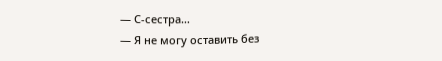— С-сестра…
— Я не могу оставить без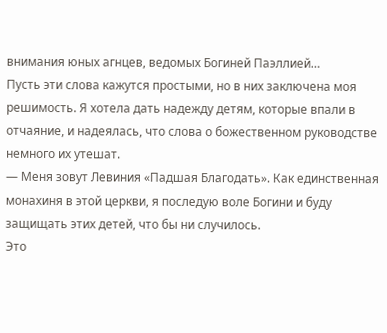внимания юных агнцев, ведомых Богиней Паэллией…
Пусть эти слова кажутся простыми, но в них заключена моя решимость. Я хотела дать надежду детям, которые впали в отчаяние, и надеялась, что слова о божественном руководстве немного их утешат.
— Меня зовут Левиния «Падшая Благодать». Как единственная монахиня в этой церкви, я последую воле Богини и буду защищать этих детей, что бы ни случилось.
Это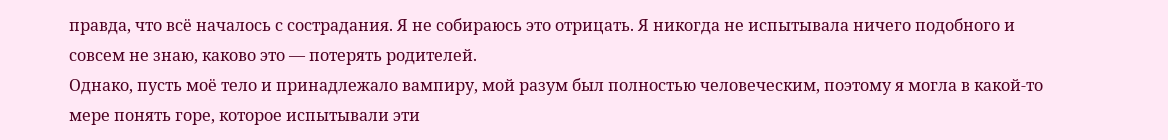правда, что всё началось с сострадания. Я не собираюсь это отрицать. Я никогда не испытывала ничего подобного и совсем не знаю, каково это — потерять родителей.
Однако, пусть моё тело и принадлежало вампиру, мой разум был полностью человеческим, поэтому я могла в какой-то мере понять горе, которое испытывали эти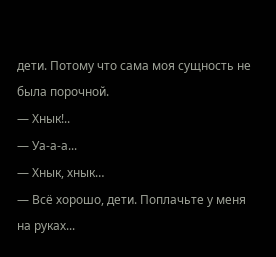дети. Потому что сама моя сущность не была порочной.
— Хнык!..
— Уа-а-а...
— Хнык, хнык…
— Всё хорошо, дети. Поплачьте у меня на руках...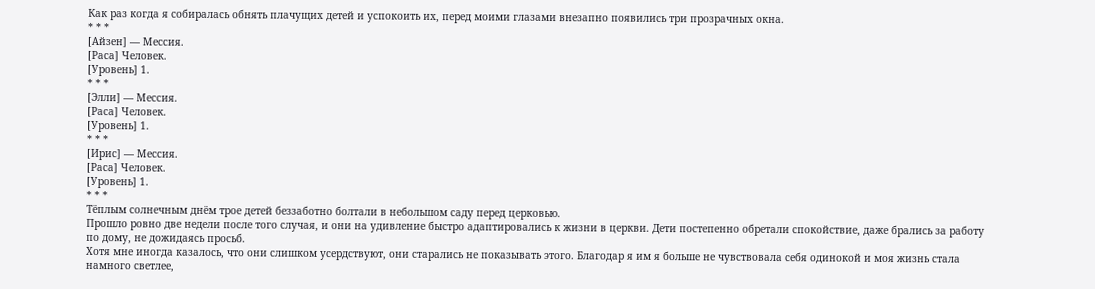Как раз когда я собиралась обнять плачущих детей и успокоить их, перед моими глазами внезапно появились три прозрачных окна.
* * *
[Айзен] — Мессия.
[Раса] Человек.
[Уровень] 1.
* * *
[Элли] — Мессия.
[Раса] Человек.
[Уровень] 1.
* * *
[Ирис] — Мессия.
[Раса] Человек.
[Уровень] 1.
* * *
Тёплым солнечным днём трое детей беззаботно болтали в небольшом саду перед церковью.
Прошло ровно две недели после того случая, и они на удивление быстро адаптировались к жизни в церкви. Дети постепенно обретали спокойствие, даже брались за работу по дому, не дожидаясь просьб.
Хотя мне иногда казалось, что они слишком усердствуют, они старались не показывать этого. Благодар я им я больше не чувствовала себя одинокой и моя жизнь стала намного светлее,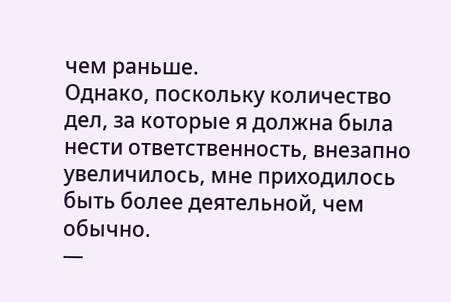чем раньше.
Однако, поскольку количество дел, за которые я должна была нести ответственность, внезапно увеличилось, мне приходилось быть более деятельной, чем обычно.
—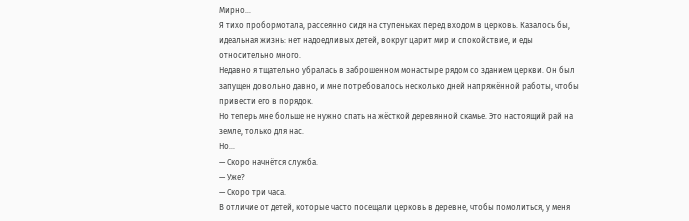Мирно…
Я тихо пробормотала, рассеянно сидя на ступеньках перед входом в церковь. Казалось бы, идеальная жизнь: нет надоедливых детей, вокруг царит мир и спокойствие, и еды относительно много.
Недавно я тщательно убралась в заброшенном монастыре рядом со зданием церкви. Он был запущен довольно давно, и мне потребовалось несколько дней напряжённой работы, чтобы привести его в порядок.
Но теперь мне больше не нужно спать на жёсткой деревянной скамье. Это настоящий рай на земле, только для нас.
Но...
— Скоро начнётся служба.
— Уже?
— Скоро три часа.
В отличие от детей, которые часто посещали церковь в деревне, чтобы помолиться, у меня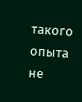такого опыта не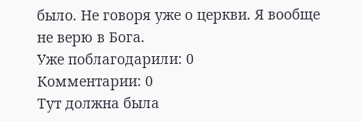было. Не говоря уже о церкви. Я вообще не верю в Бога.
Уже поблагодарили: 0
Комментарии: 0
Тут должна была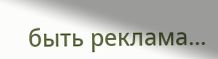быть реклама...